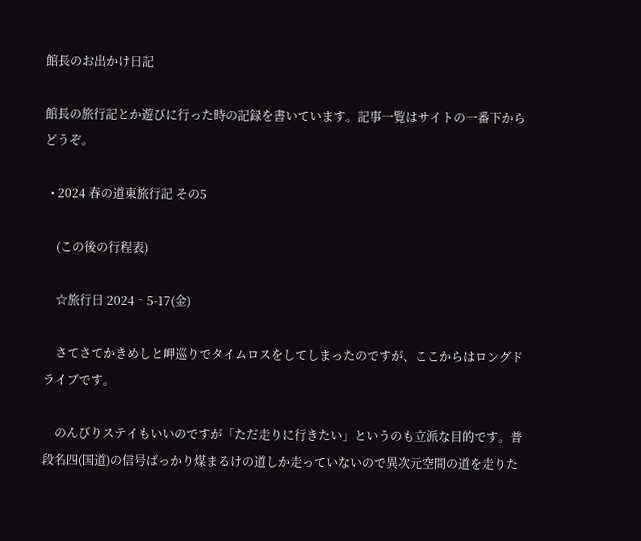館長のお出かけ日記

館長の旅行記とか遊びに行った時の記録を書いています。記事一覧はサイトの一番下からどうぞ。

  • 2024 春の道東旅行記 その5

    (この後の行程表)

    ☆旅行日 2024‐5-17(金)

    さてさてかきめしと岬巡りでタイムロスをしてしまったのですが、ここからはロングドライブです。

    のんびりステイもいいのですが「ただ走りに行きたい」というのも立派な目的です。普段名四(国道)の信号ばっかり煤まるけの道しか走っていないので異次元空間の道を走りた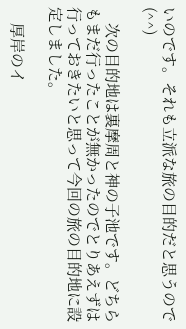いのです。それも立派な旅の目的だと思うので(^^)

    次の目的地は裏摩周と神の子池です。どちらもまだ行ったことが無かったのでとりあえずは行っておきたいと思って今回の旅の目的地に設定しました。

    厚岸のイ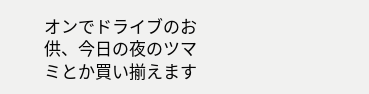オンでドライブのお供、今日の夜のツマミとか買い揃えます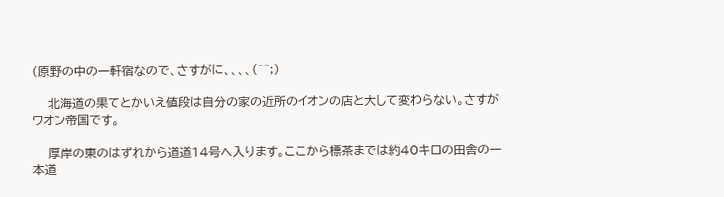(原野の中の一軒宿なので、さすがに、、、、(^^;)

    北海道の果てとかいえ値段は自分の家の近所のイオンの店と大して変わらない。さすがワオン帝国です。

    厚岸の東のはずれから道道14号へ入ります。ここから標茶までは約40キロの田舎の一本道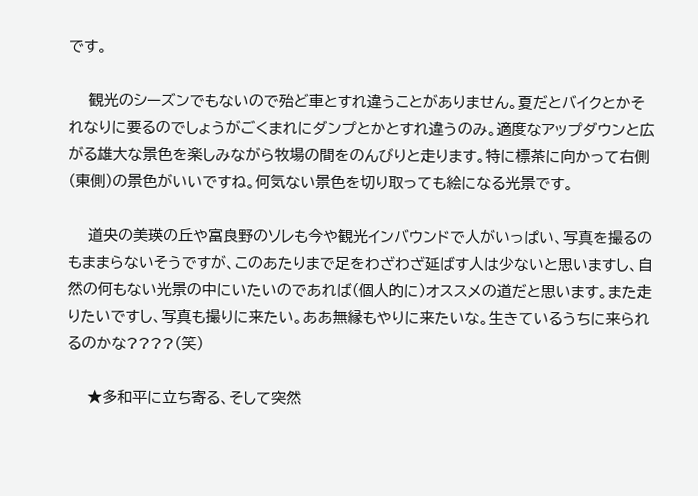です。

    観光のシーズンでもないので殆ど車とすれ違うことがありません。夏だとバイクとかそれなりに要るのでしょうがごくまれにダンプとかとすれ違うのみ。適度なアップダウンと広がる雄大な景色を楽しみながら牧場の間をのんびりと走ります。特に標茶に向かって右側(東側)の景色がいいですね。何気ない景色を切り取っても絵になる光景です。

    道央の美瑛の丘や富良野のソレも今や観光インバウンドで人がいっぱい、写真を撮るのもままらないそうですが、このあたりまで足をわざわざ延ばす人は少ないと思いますし、自然の何もない光景の中にいたいのであれば(個人的に)オススメの道だと思います。また走りたいですし、写真も撮りに来たい。ああ無縁もやりに来たいな。生きているうちに来られるのかな????(笑)

    ★多和平に立ち寄る、そして突然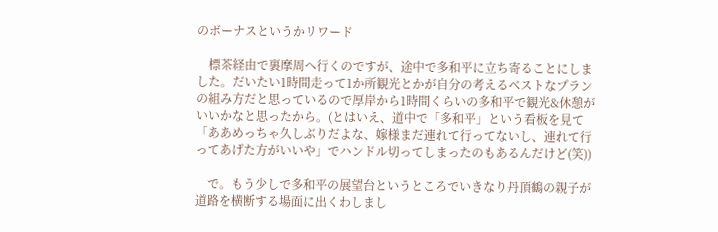のボーナスというかリワード

    標茶経由で裏摩周へ行くのですが、途中で多和平に立ち寄ることにしました。だいたい1時間走って1か所観光とかが自分の考えるベストなプランの組み方だと思っているので厚岸から1時間くらいの多和平で観光&休憩がいいかなと思ったから。(とはいえ、道中で「多和平」という看板を見て「ああめっちゃ久しぶりだよな、嫁様まだ連れて行ってないし、連れて行ってあげた方がいいや」でハンドル切ってしまったのもあるんだけど(笑))

    で。もう少しで多和平の展望台というところでいきなり丹頂鶴の親子が道路を横断する場面に出くわしまし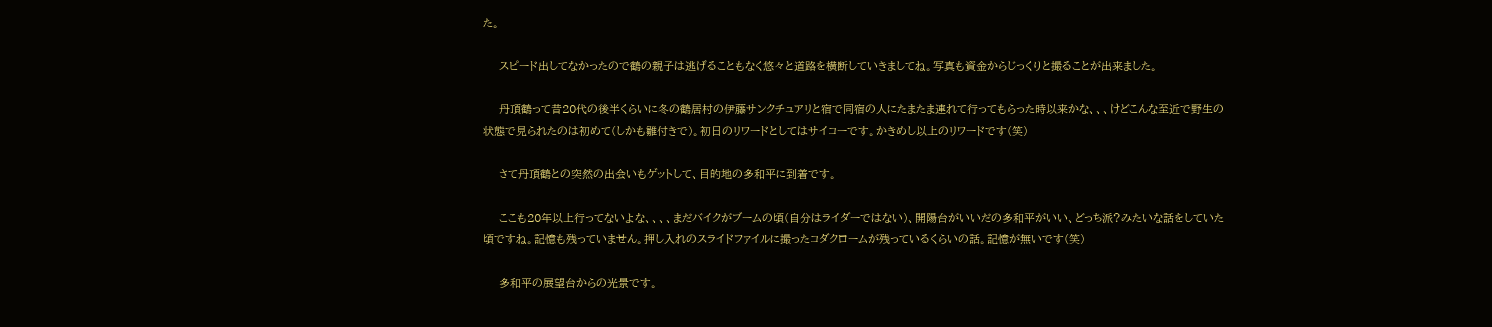た。

    スピード出してなかったので鶴の親子は逃げることもなく悠々と道路を横断していきましてね。写真も資金からじっくりと撮ることが出来ました。

    丹頂鶴って昔20代の後半くらいに冬の鶴居村の伊藤サンクチュアリと宿で同宿の人にたまたま連れて行ってもらった時以来かな、、、けどこんな至近で野生の状態で見られたのは初めて(しかも雛付きで)。初日のリワードとしてはサイコーです。かきめし以上のリワードです(笑)

    さて丹頂鶴との突然の出会いもゲットして、目的地の多和平に到着です。

    ここも20年以上行ってないよな、、、、まだバイクがブームの頃(自分はライダーではない)、開陽台がいいだの多和平がいい、どっち派?みたいな話をしていた頃ですね。記憶も残っていません。押し入れのスライドファイルに撮ったコダクロームが残っているくらいの話。記憶が無いです(笑)

    多和平の展望台からの光景です。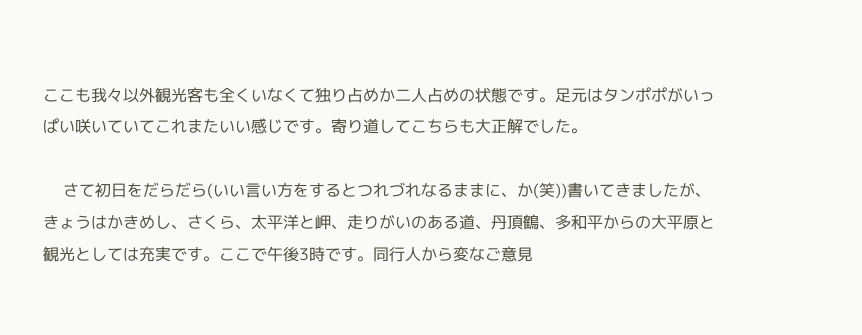ここも我々以外観光客も全くいなくて独り占めか二人占めの状態です。足元はタンポポがいっぱい咲いていてこれまたいい感じです。寄り道してこちらも大正解でした。

    さて初日をだらだら(いい言い方をするとつれづれなるままに、か(笑))書いてきましたが、きょうはかきめし、さくら、太平洋と岬、走りがいのある道、丹頂鶴、多和平からの大平原と観光としては充実です。ここで午後3時です。同行人から変なご意見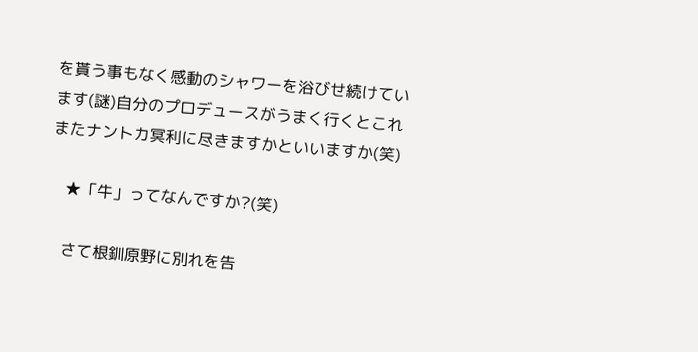を貰う事もなく感動のシャワーを浴びせ続けています(謎)自分のプロデュースがうまく行くとこれまたナントカ冥利に尽きますかといいますか(笑)

    ★「牛」ってなんですか?(笑)

    さて根釧原野に別れを告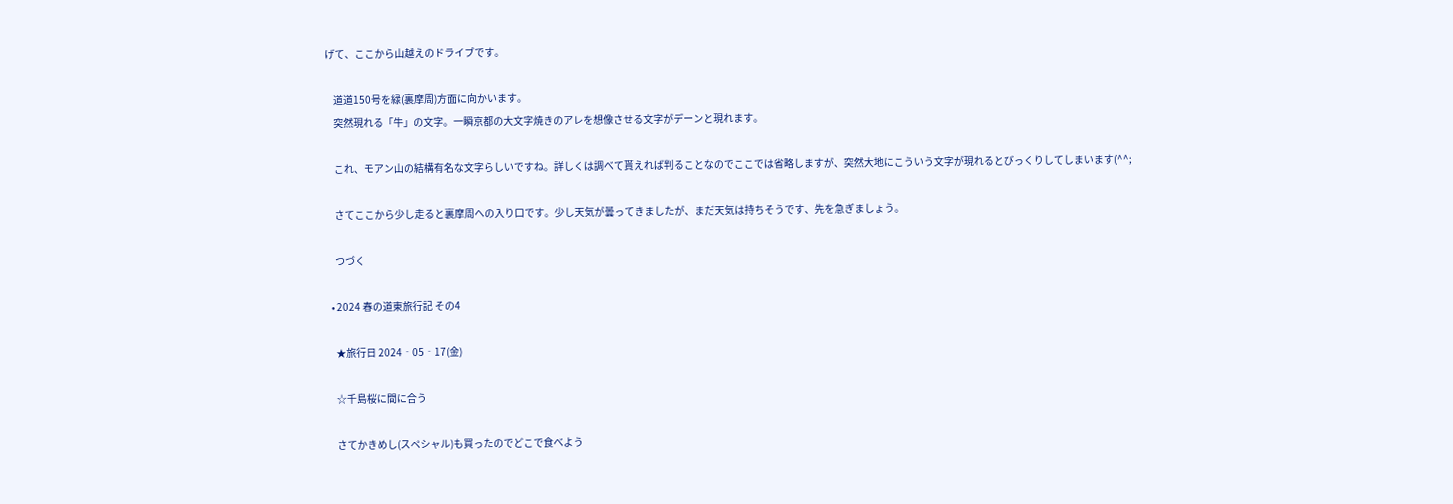げて、ここから山越えのドライブです。

    道道150号を緑(裏摩周)方面に向かいます。
    突然現れる「牛」の文字。一瞬京都の大文字焼きのアレを想像させる文字がデーンと現れます。

    これ、モアン山の結構有名な文字らしいですね。詳しくは調べて貰えれば判ることなのでここでは省略しますが、突然大地にこういう文字が現れるとびっくりしてしまいます(^^;

    さてここから少し走ると裏摩周への入り口です。少し天気が曇ってきましたが、まだ天気は持ちそうです、先を急ぎましょう。

    つづく

  • 2024 春の道東旅行記 その4

    ★旅行日 2024‐05‐17(金)

    ☆千島桜に間に合う

    さてかきめし(スペシャル)も買ったのでどこで食べよう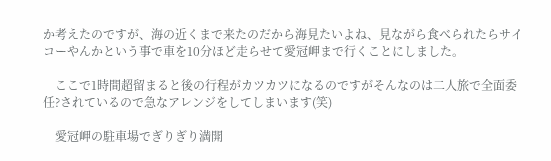か考えたのですが、海の近くまで来たのだから海見たいよね、見ながら食べられたらサイコーやんかという事で車を10分ほど走らせて愛冠岬まで行くことにしました。

    ここで1時間超留まると後の行程がカツカツになるのですがそんなのは二人旅で全面委任?されているので急なアレンジをしてしまいます(笑)

    愛冠岬の駐車場でぎりぎり満開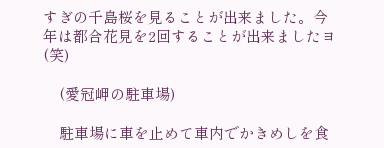すぎの千島桜を見ることが出来ました。今年は都合花見を2回することが出来ましたヨ(笑)

    (愛冠岬の駐車場)

    駐車場に車を止めて車内でかきめしを食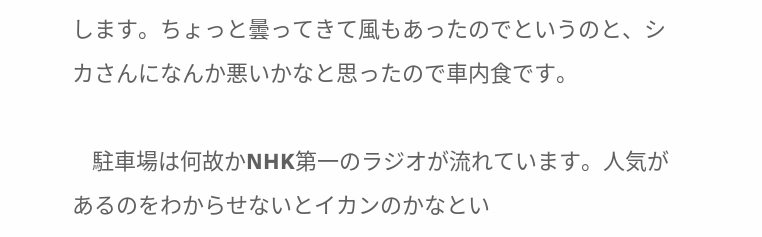します。ちょっと曇ってきて風もあったのでというのと、シカさんになんか悪いかなと思ったので車内食です。

    駐車場は何故かNHK第一のラジオが流れています。人気があるのをわからせないとイカンのかなとい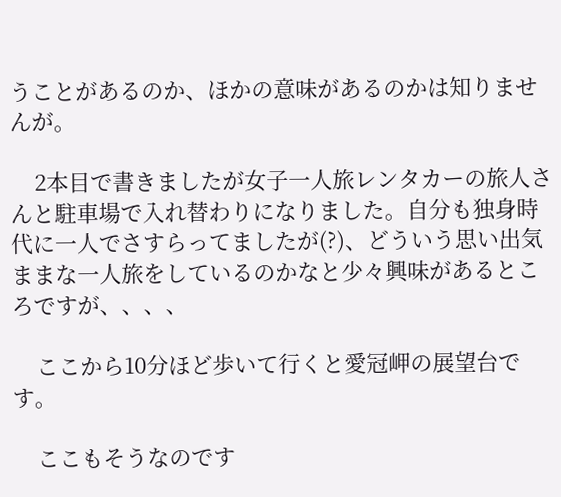うことがあるのか、ほかの意味があるのかは知りませんが。

    2本目で書きましたが女子一人旅レンタカーの旅人さんと駐車場で入れ替わりになりました。自分も独身時代に一人でさすらってましたが(?)、どういう思い出気ままな一人旅をしているのかなと少々興味があるところですが、、、、

    ここから10分ほど歩いて行くと愛冠岬の展望台です。

    ここもそうなのです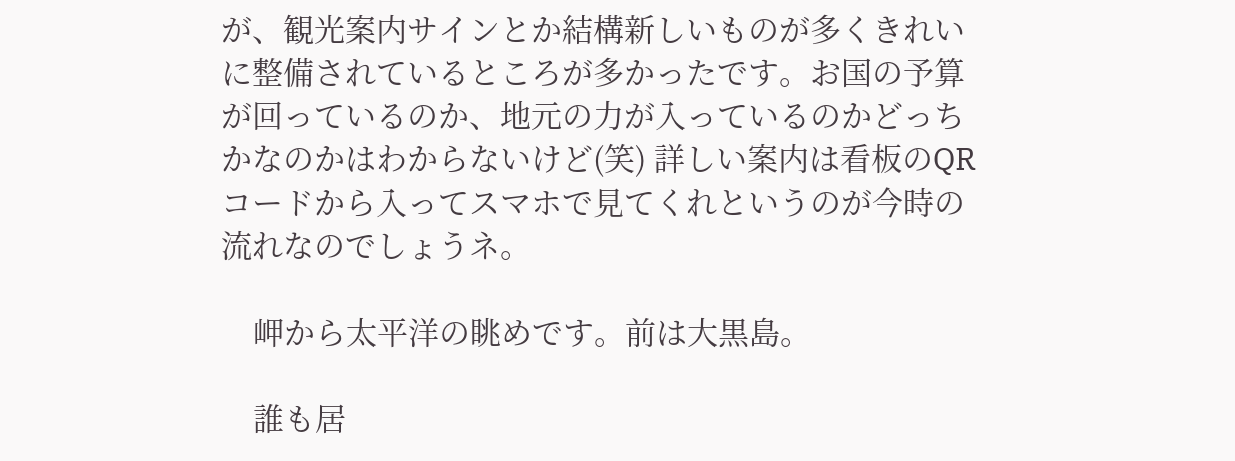が、観光案内サインとか結構新しいものが多くきれいに整備されているところが多かったです。お国の予算が回っているのか、地元の力が入っているのかどっちかなのかはわからないけど(笑) 詳しい案内は看板のQRコードから入ってスマホで見てくれというのが今時の流れなのでしょうネ。

    岬から太平洋の眺めです。前は大黒島。

    誰も居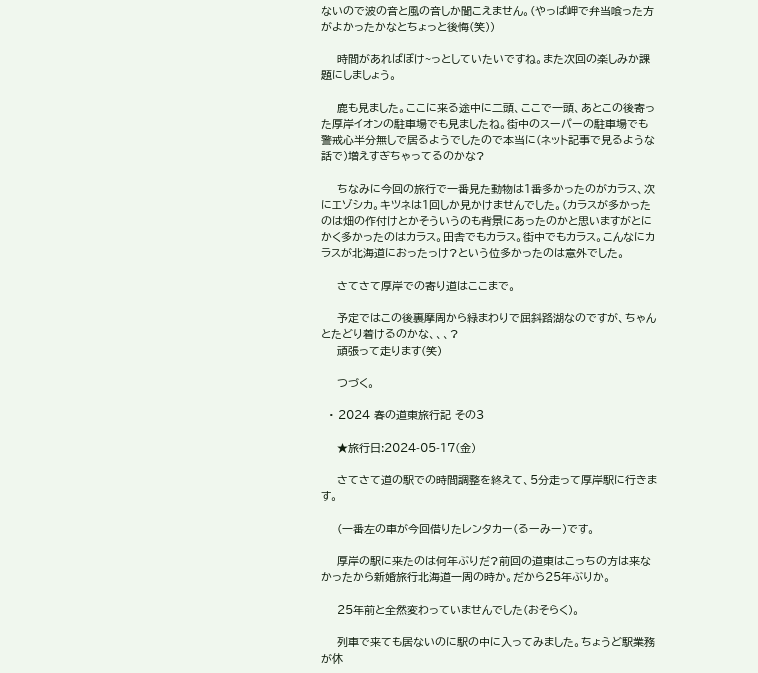ないので波の音と風の音しか聞こえません。(やっぱ岬で弁当喰った方がよかったかなとちょっと後悔(笑))

    時間があればぼけ~っとしていたいですね。また次回の楽しみか課題にしましょう。

    鹿も見ました。ここに来る途中に二頭、ここで一頭、あとこの後寄った厚岸イオンの駐車場でも見ましたね。街中のスーパーの駐車場でも警戒心半分無しで居るようでしたので本当に(ネット記事で見るような話で)増えすぎちゃってるのかな?

    ちなみに今回の旅行で一番見た動物は1番多かったのがカラス、次にエゾシカ。キツネは1回しか見かけませんでした。(カラスが多かったのは畑の作付けとかそういうのも背景にあったのかと思いますがとにかく多かったのはカラス。田舎でもカラス。街中でもカラス。こんなにカラスが北海道におったっけ?という位多かったのは意外でした。

    さてさて厚岸での寄り道はここまで。

    予定ではこの後裏摩周から緑まわりで屈斜路湖なのですが、ちゃんとたどり着けるのかな、、、?
    頑張って走ります(笑)

    つづく。

  • 2024 春の道東旅行記 その3

    ★旅行日:2024-05-17(金)

    さてさて道の駅での時間調整を終えて、5分走って厚岸駅に行きます。

    (一番左の車が今回借りたレンタカー(るーみー)です。

    厚岸の駅に来たのは何年ぶりだ?前回の道東はこっちの方は来なかったから新婚旅行北海道一周の時か。だから25年ぶりか。

    25年前と全然変わっていませんでした(おそらく)。

    列車で来ても居ないのに駅の中に入ってみました。ちょうど駅業務が休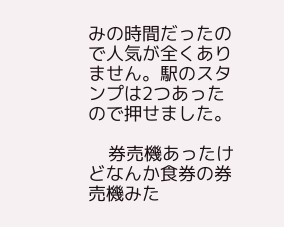みの時間だったので人気が全くありません。駅のスタンプは2つあったので押せました。

    券売機あったけどなんか食券の券売機みた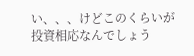い、、、けどこのくらいが投資相応なんでしょう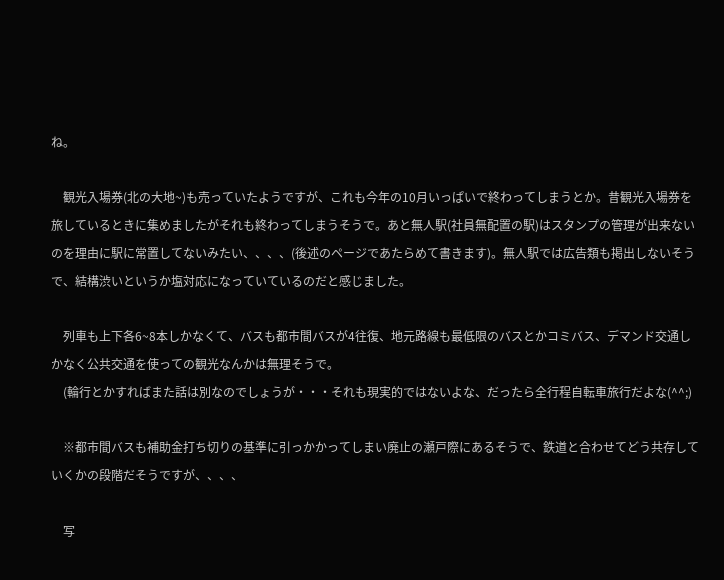ね。

    観光入場券(北の大地~)も売っていたようですが、これも今年の10月いっぱいで終わってしまうとか。昔観光入場券を旅しているときに集めましたがそれも終わってしまうそうで。あと無人駅(社員無配置の駅)はスタンプの管理が出来ないのを理由に駅に常置してないみたい、、、、(後述のページであたらめて書きます)。無人駅では広告類も掲出しないそうで、結構渋いというか塩対応になっていているのだと感じました。

    列車も上下各6~8本しかなくて、バスも都市間バスが4往復、地元路線も最低限のバスとかコミバス、デマンド交通しかなく公共交通を使っての観光なんかは無理そうで。
    (輪行とかすればまた話は別なのでしょうが・・・それも現実的ではないよな、だったら全行程自転車旅行だよな(^^;)

    ※都市間バスも補助金打ち切りの基準に引っかかってしまい廃止の瀬戸際にあるそうで、鉄道と合わせてどう共存していくかの段階だそうですが、、、、

    写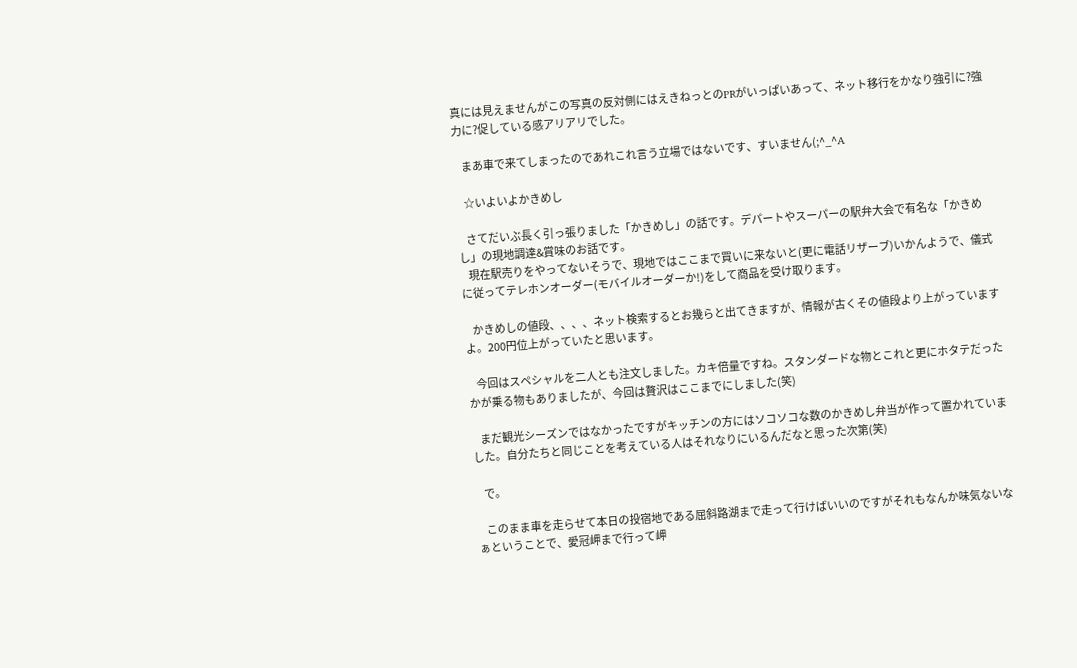真には見えませんがこの写真の反対側にはえきねっとのPRがいっぱいあって、ネット移行をかなり強引に?強力に?促している感アリアリでした。

    まあ車で来てしまったのであれこれ言う立場ではないです、すいません(;^_^A

    ☆いよいよかきめし

    さてだいぶ長く引っ張りました「かきめし」の話です。デパートやスーパーの駅弁大会で有名な「かきめし」の現地調達&賞味のお話です。
    現在駅売りをやってないそうで、現地ではここまで買いに来ないと(更に電話リザーブ)いかんようで、儀式に従ってテレホンオーダー(モバイルオーダーか!)をして商品を受け取ります。

    かきめしの値段、、、、ネット検索するとお幾らと出てきますが、情報が古くその値段より上がっていますよ。200円位上がっていたと思います。

    今回はスペシャルを二人とも注文しました。カキ倍量ですね。スタンダードな物とこれと更にホタテだったかが乗る物もありましたが、今回は贅沢はここまでにしました(笑)

    まだ観光シーズンではなかったですがキッチンの方にはソコソコな数のかきめし弁当が作って置かれていました。自分たちと同じことを考えている人はそれなりにいるんだなと思った次第(笑)

    で。

    このまま車を走らせて本日の投宿地である屈斜路湖まで走って行けばいいのですがそれもなんか味気ないなぁということで、愛冠岬まで行って岬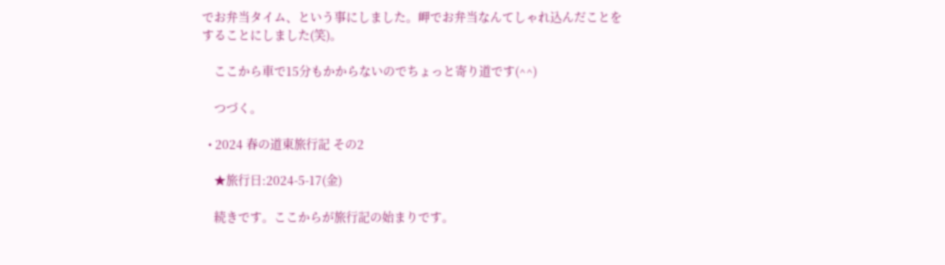でお弁当タイム、という事にしました。岬でお弁当なんてしゃれ込んだことをすることにしました(笑)。

    ここから車で15分もかからないのでちょっと寄り道です(^^)

    つづく。

  • 2024 春の道東旅行記 その2

    ★旅行日:2024-5-17(金)

    続きです。ここからが旅行記の始まりです。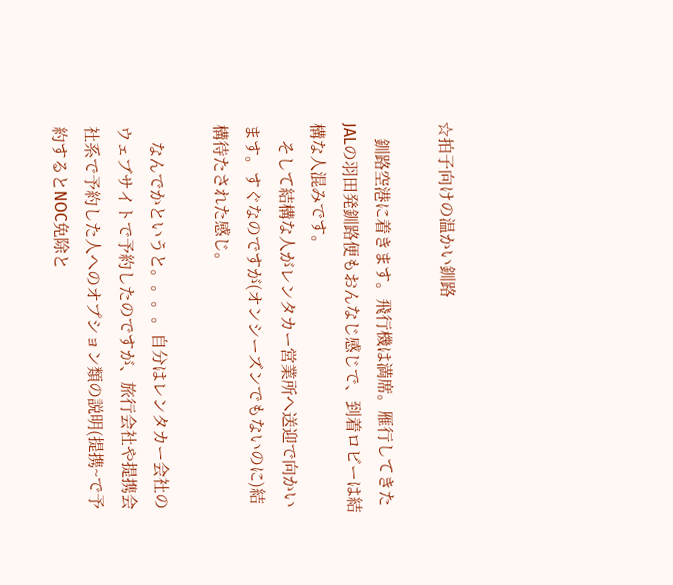☆拍子向けの温かい釧路

    釧路空港に着きます。飛行機は満席。雁行してきたJALの羽田発釧路便もおんなじ感じで、到着ロビーは結構な人混みです。
    そして結構な人がレンタカー営業所へ送迎で向かいます。すぐなのですが(オンシーズンでもないのに)結構待たされた感じ。

    なんでかというと。。。。自分はレンタカー会社のウェブサイトで予約したのですが、旅行会社や提携会社系で予約した人へのオプション類の説明(提携~で予約するとNOC免除と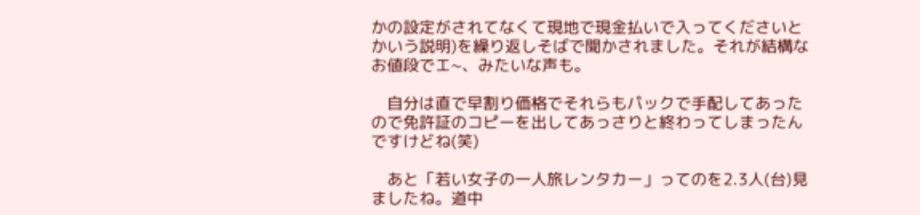かの設定がされてなくて現地で現金払いで入ってくださいとかいう説明)を繰り返しそばで聞かされました。それが結構なお値段でエ~、みたいな声も。

    自分は直で早割り価格でそれらもパックで手配してあったので免許証のコピーを出してあっさりと終わってしまったんですけどね(笑)

    あと「若い女子の一人旅レンタカー」ってのを2.3人(台)見ましたね。道中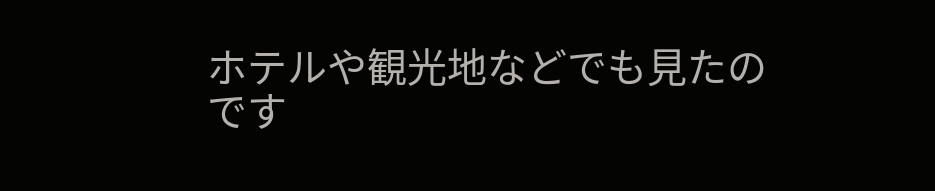ホテルや観光地などでも見たのです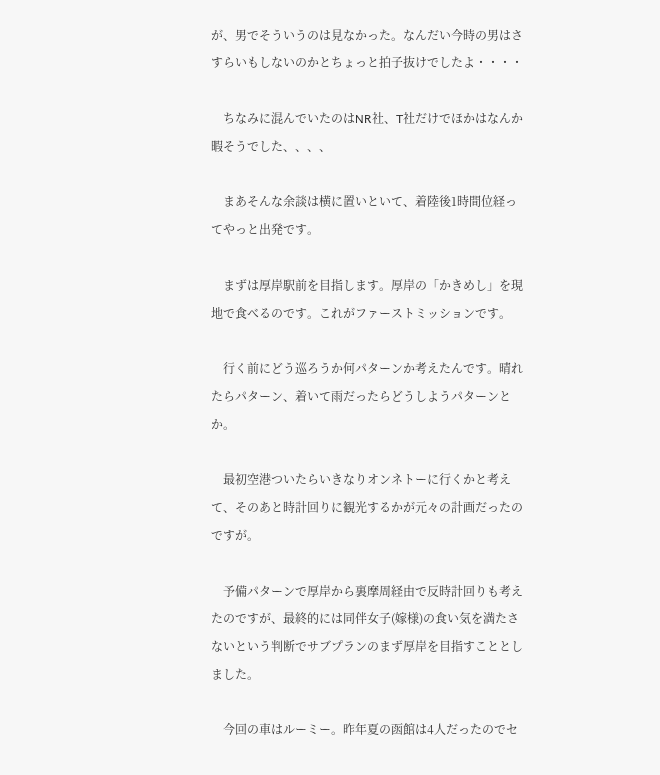が、男でそういうのは見なかった。なんだい今時の男はさすらいもしないのかとちょっと拍子抜けでしたよ・・・・

    ちなみに混んでいたのはNR社、T社だけでほかはなんか暇そうでした、、、、

    まあそんな余談は横に置いといて、着陸後1時間位経ってやっと出発です。

    まずは厚岸駅前を目指します。厚岸の「かきめし」を現地で食べるのです。これがファーストミッションです。

    行く前にどう巡ろうか何パターンか考えたんです。晴れたらパターン、着いて雨だったらどうしようパターンとか。

    最初空港ついたらいきなりオンネトーに行くかと考えて、そのあと時計回りに観光するかが元々の計画だったのですが。

    予備パターンで厚岸から裏摩周経由で反時計回りも考えたのですが、最終的には同伴女子(嫁様)の食い気を満たさないという判断でサブプランのまず厚岸を目指すこととしました。

    今回の車はルーミー。昨年夏の函館は4人だったのでセ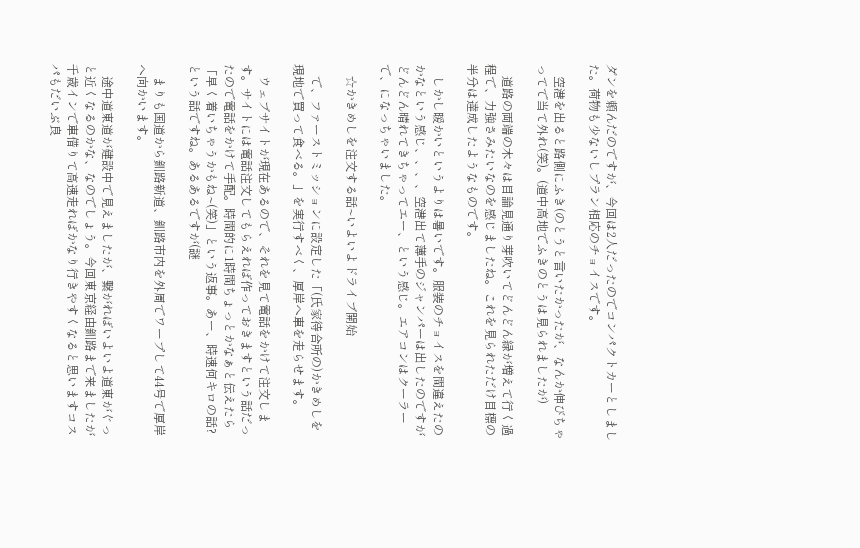ダンを頼んだのですが、今回は2人だったのでコンパクトカーとしました。荷物も少ないしプラン相応のチョイスです。

    空港を出ると路側にふき(のとうと言いたかったが、なんか伸びちゃってで当て外れ(笑)。(道中高地でふきのとうは見られましたが)

    道路の両端の木々は目論見通り芽吹いてどんどん緑が増えて行く過程で、力強さみたいなのを感じましたね。これを見られただけ目標の半分は達成したようなものです。

    しかし暖かいというよりは暑いです。服装のチョイスを間違えたのかなという感じ、、、、空港出て薄手のジャンパーは出したのですがどんどん晴れてきちゃってエー、という感じ。エアコンはクーラーで、になっちゃいました。

    ☆かきめしを注文する話~いよいよドライブ開始

    で、ファーストミッションに設定した「(氏家待合所の)かきめしを現地で買って食べる。」を実行すべく、厚岸へ車を走らせます。

    ウェブサイトが現在あるので、それを見て電話をかけて注文します。サイトには電話注文してもらえれば作っておきますという話だったので電話をかけて手配。時間的に1時間ちょっとかなぁと伝えたら「早く着いちゃうかもね~(笑)」という返事。あー、時速何キロの話?という話ですね。あるあるですが(謎

    まりも国道から釧路新道、釧路市内を外周でワープして44号で厚岸へ向かいます。

    途中道東道が建設中で見えましたが、繋がればいよいよ道東がぐっと近くなるのかな、なのでしょう。今回東京経由釧路まで来ましたが千歳インで車借りて高速走ればかなり行きやすくなると思いますコスパもだいぶ良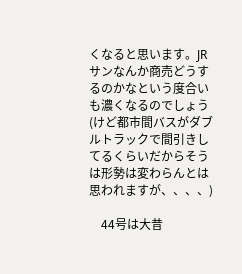くなると思います。JRサンなんか商売どうするのかなという度合いも濃くなるのでしょう(けど都市間バスがダブルトラックで間引きしてるくらいだからそうは形勢は変わらんとは思われますが、、、、)

    44号は大昔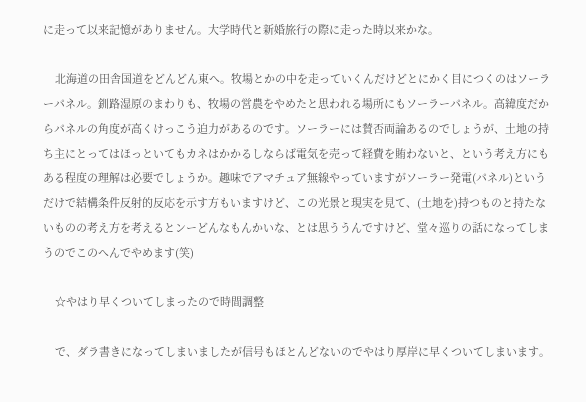に走って以来記憶がありません。大学時代と新婚旅行の際に走った時以来かな。

    北海道の田舎国道をどんどん東へ。牧場とかの中を走っていくんだけどとにかく目につくのはソーラーパネル。釧路湿原のまわりも、牧場の営農をやめたと思われる場所にもソーラーパネル。高緯度だからパネルの角度が高くけっこう迫力があるのです。ソーラーには賛否両論あるのでしょうが、土地の持ち主にとってはほっといてもカネはかかるしならば電気を売って経費を賄わないと、という考え方にもある程度の理解は必要でしょうか。趣味でアマチュア無線やっていますがソーラー発電(パネル)というだけで結構条件反射的反応を示す方もいますけど、この光景と現実を見て、(土地を)持つものと持たないものの考え方を考えるとンーどんなもんかいな、とは思ううんですけど、堂々巡りの話になってしまうのでこのへんでやめます(笑)

    ☆やはり早くついてしまったので時間調整

    で、ダラ書きになってしまいましたが信号もほとんどないのでやはり厚岸に早くついてしまいます。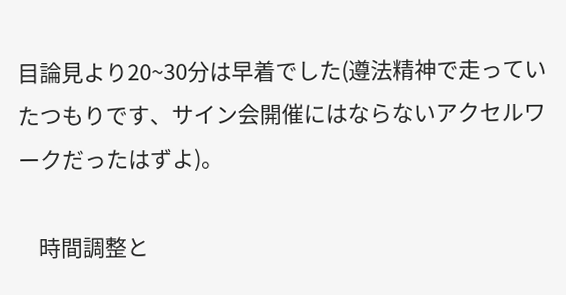目論見より20~30分は早着でした(遵法精神で走っていたつもりです、サイン会開催にはならないアクセルワークだったはずよ)。

    時間調整と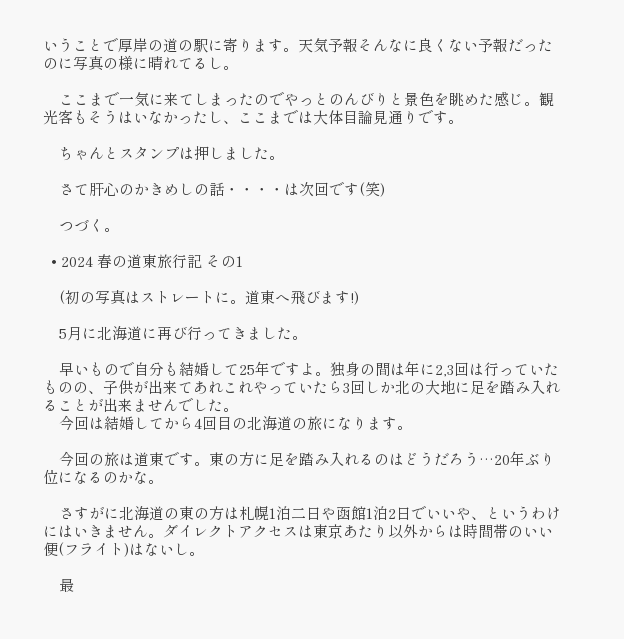いうことで厚岸の道の駅に寄ります。天気予報そんなに良くない予報だったのに写真の様に晴れてるし。

    ここまで一気に来てしまったのでやっとのんびりと景色を眺めた感じ。観光客もそうはいなかったし、ここまでは大体目論見通りです。

    ちゃんとスタンプは押しました。

    さて肝心のかきめしの話・・・・は次回です(笑)

    つづく。

  • 2024 春の道東旅行記 その1

    (初の写真はストレートに。道東へ飛びます!)

    5月に北海道に再び行ってきました。

    早いもので自分も結婚して25年ですよ。独身の間は年に2,3回は行っていたものの、子供が出来てあれこれやっていたら3回しか北の大地に足を踏み入れることが出来ませんでした。
    今回は結婚してから4回目の北海道の旅になります。

    今回の旅は道東です。東の方に足を踏み入れるのはどうだろう…20年ぶり位になるのかな。

    さすがに北海道の東の方は札幌1泊二日や函館1泊2日でいいや、というわけにはいきません。ダイレクトアクセスは東京あたり以外からは時間帯のいい便(フライト)はないし。

    最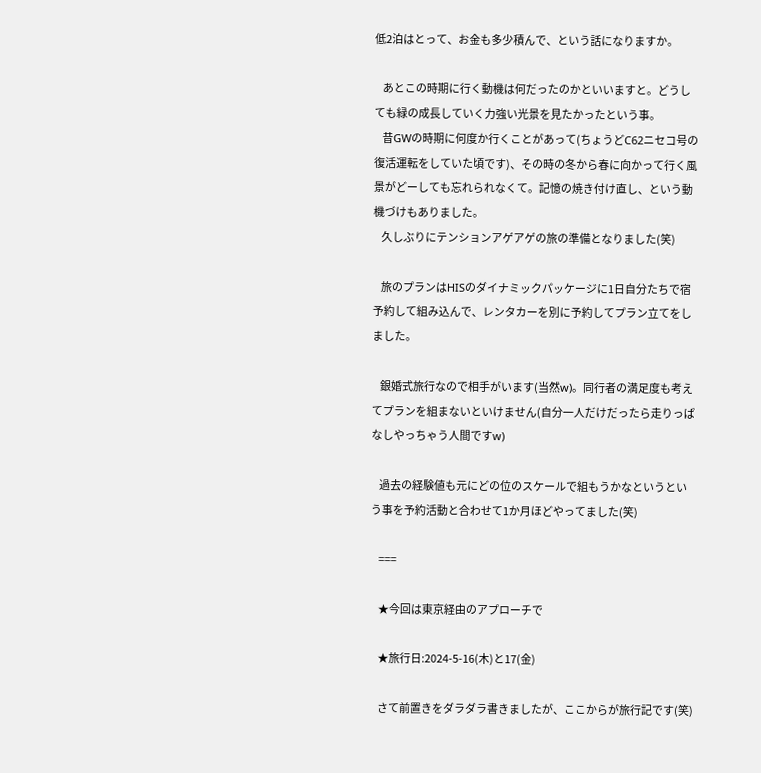低2泊はとって、お金も多少積んで、という話になりますか。

    あとこの時期に行く動機は何だったのかといいますと。どうしても緑の成長していく力強い光景を見たかったという事。
    昔GWの時期に何度か行くことがあって(ちょうどC62ニセコ号の復活運転をしていた頃です)、その時の冬から春に向かって行く風景がどーしても忘れられなくて。記憶の焼き付け直し、という動機づけもありました。
    久しぶりにテンションアゲアゲの旅の準備となりました(笑)

    旅のプランはHISのダイナミックパッケージに1日自分たちで宿予約して組み込んで、レンタカーを別に予約してプラン立てをしました。

    銀婚式旅行なので相手がいます(当然w)。同行者の満足度も考えてプランを組まないといけません(自分一人だけだったら走りっぱなしやっちゃう人間ですw)

    過去の経験値も元にどの位のスケールで組もうかなというという事を予約活動と合わせて1か月ほどやってました(笑)

    ===

    ★今回は東京経由のアプローチで

    ★旅行日:2024-5-16(木)と17(金)

    さて前置きをダラダラ書きましたが、ここからが旅行記です(笑)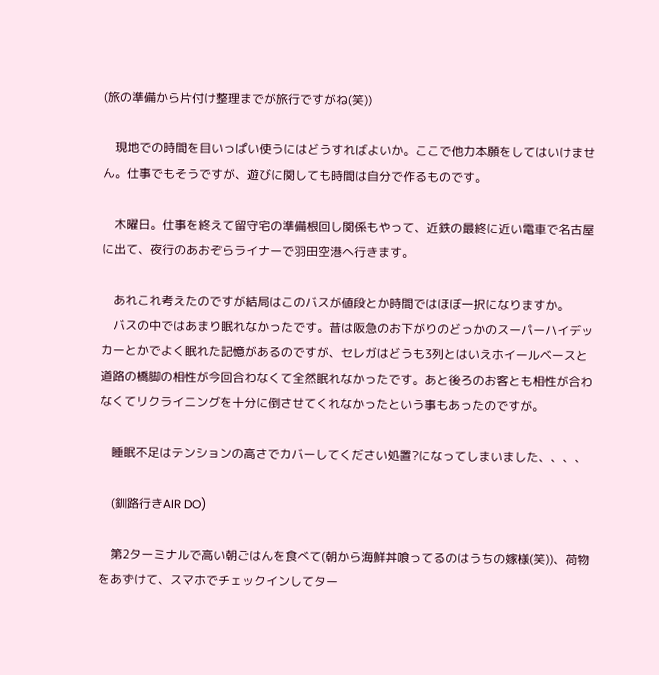(旅の準備から片付け整理までが旅行ですがね(笑))

    現地での時間を目いっぱい使うにはどうすればよいか。ここで他力本願をしてはいけません。仕事でもそうですが、遊びに関しても時間は自分で作るものです。

    木曜日。仕事を終えて留守宅の準備根回し関係もやって、近鉄の最終に近い電車で名古屋に出て、夜行のあおぞらライナーで羽田空港へ行きます。

    あれこれ考えたのですが結局はこのバスが値段とか時間ではほぼ一択になりますか。
    バスの中ではあまり眠れなかったです。昔は阪急のお下がりのどっかのスーパーハイデッカーとかでよく眠れた記憶があるのですが、セレガはどうも3列とはいえホイールベースと道路の橋脚の相性が今回合わなくて全然眠れなかったです。あと後ろのお客とも相性が合わなくてリクライニングを十分に倒させてくれなかったという事もあったのですが。

    睡眠不足はテンションの高さでカバーしてください処置?になってしまいました、、、、

    (釧路行きAIR DO)

    第2ターミナルで高い朝ごはんを食べて(朝から海鮮丼喰ってるのはうちの嫁様(笑))、荷物をあずけて、スマホでチェックインしてター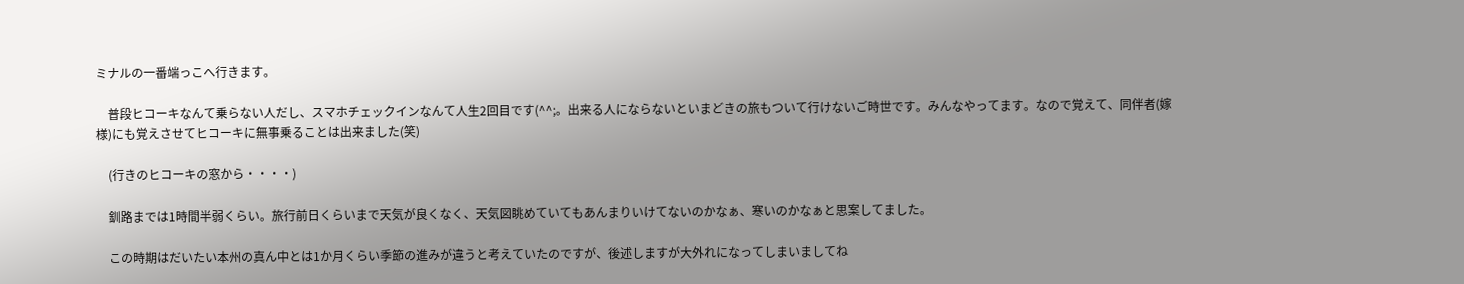ミナルの一番端っこへ行きます。

    普段ヒコーキなんて乗らない人だし、スマホチェックインなんて人生2回目です(^^;。出来る人にならないといまどきの旅もついて行けないご時世です。みんなやってます。なので覚えて、同伴者(嫁様)にも覚えさせてヒコーキに無事乗ることは出来ました(笑)

    (行きのヒコーキの窓から・・・・)

    釧路までは1時間半弱くらい。旅行前日くらいまで天気が良くなく、天気図眺めていてもあんまりいけてないのかなぁ、寒いのかなぁと思案してました。

    この時期はだいたい本州の真ん中とは1か月くらい季節の進みが違うと考えていたのですが、後述しますが大外れになってしまいましてね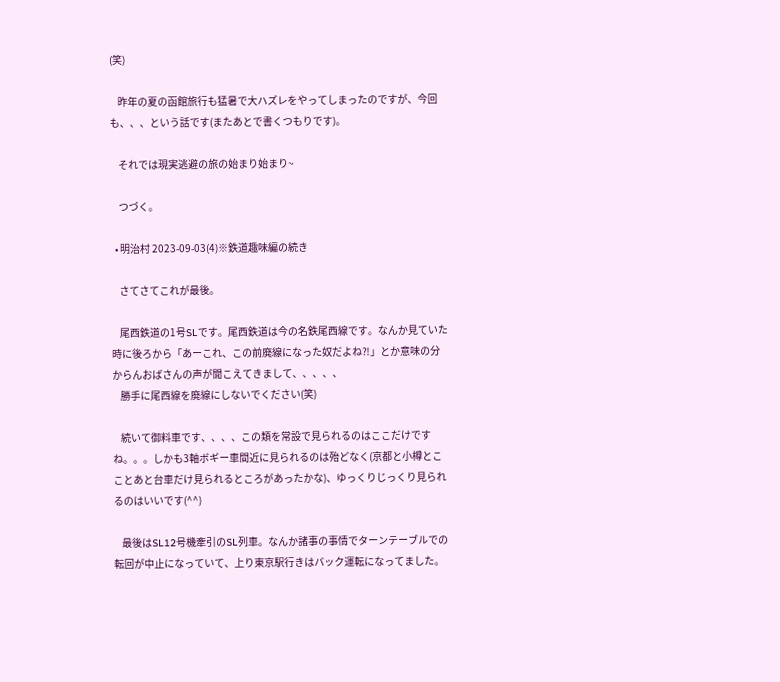(笑)

    昨年の夏の函館旅行も猛暑で大ハズレをやってしまったのですが、今回も、、、という話です(またあとで書くつもりです)。

    それでは現実逃避の旅の始まり始まり~

    つづく。

  • 明治村 2023-09-03(4)※鉄道趣味編の続き

    さてさてこれが最後。

    尾西鉄道の1号SLです。尾西鉄道は今の名鉄尾西線です。なんか見ていた時に後ろから「あーこれ、この前廃線になった奴だよね⁈」とか意味の分からんおばさんの声が聞こえてきまして、、、、、
    勝手に尾西線を廃線にしないでください(笑)

    続いて御料車です、、、、この類を常設で見られるのはここだけですね。。。しかも3軸ボギー車間近に見られるのは殆どなく(京都と小樽とこことあと台車だけ見られるところがあったかな)、ゆっくりじっくり見られるのはいいです(^^)

    最後はSL12号機牽引のSL列車。なんか諸事の事情でターンテーブルでの転回が中止になっていて、上り東京駅行きはバック運転になってました。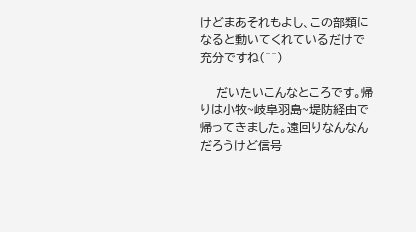けどまあそれもよし、この部類になると動いてくれているだけで充分ですね(^^)

    だいたいこんなところです。帰りは小牧~岐阜羽島~堤防経由で帰ってきました。遠回りなんなんだろうけど信号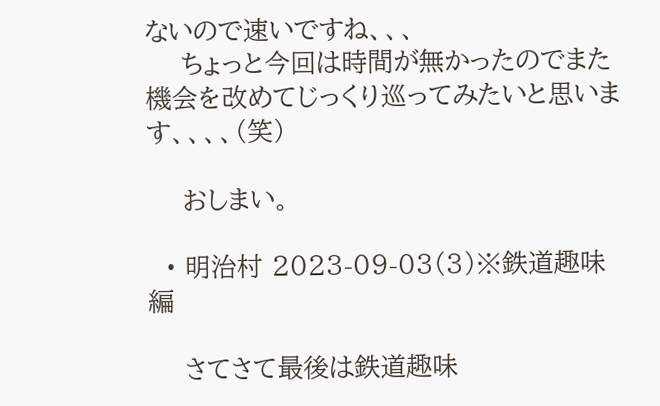ないので速いですね、、、
    ちょっと今回は時間が無かったのでまた機会を改めてじっくり巡ってみたいと思います、、、、(笑)

    おしまい。

  • 明治村 2023-09-03(3)※鉄道趣味編

    さてさて最後は鉄道趣味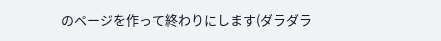のページを作って終わりにします(ダラダラ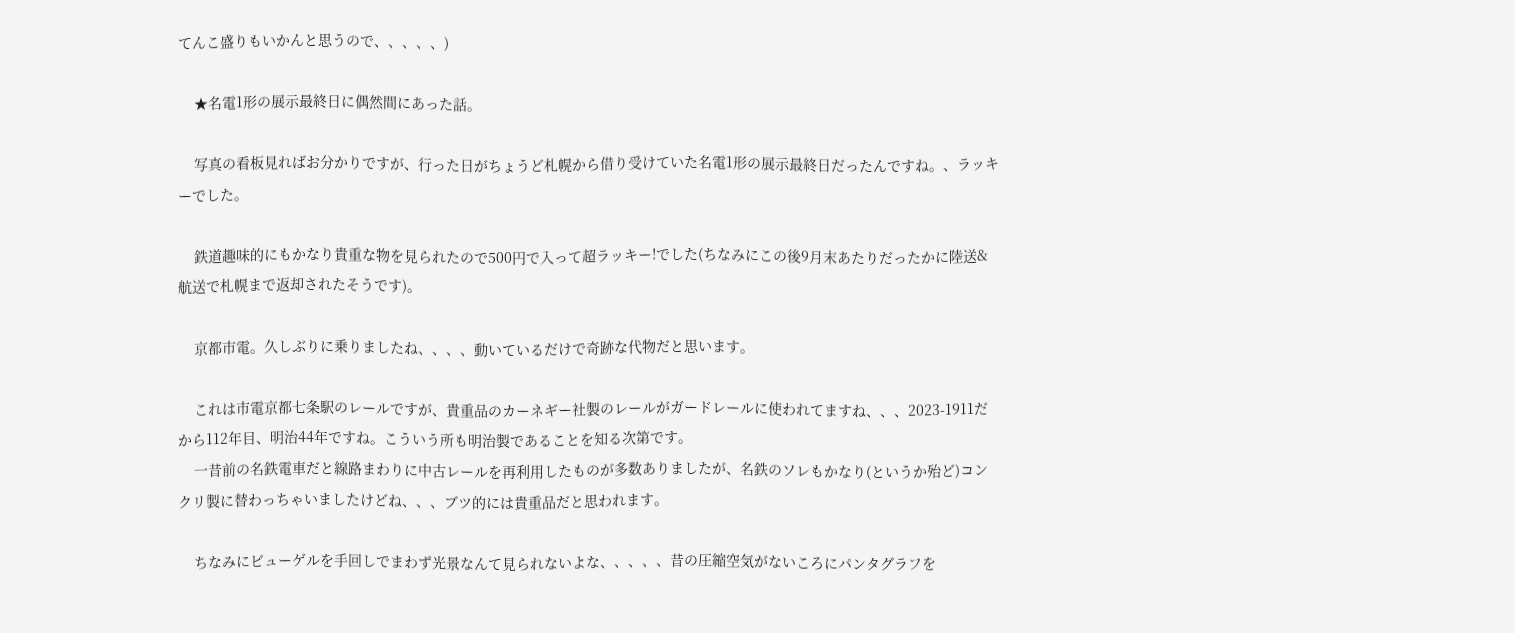てんこ盛りもいかんと思うので、、、、、)

    ★名電1形の展示最終日に偶然間にあった話。

    写真の看板見ればお分かりですが、行った日がちょうど札幌から借り受けていた名電1形の展示最終日だったんですね。、ラッキーでした。

    鉄道趣味的にもかなり貴重な物を見られたので500円で入って超ラッキー!でした(ちなみにこの後9月末あたりだったかに陸送&航送で札幌まで返却されたそうです)。

    京都市電。久しぶりに乗りましたね、、、、動いているだけで奇跡な代物だと思います。

    これは市電京都七条駅のレールですが、貴重品のカーネギー社製のレールがガードレールに使われてますね、、、2023-1911だから112年目、明治44年ですね。こういう所も明治製であることを知る次第です。
    一昔前の名鉄電車だと線路まわりに中古レールを再利用したものが多数ありましたが、名鉄のソレもかなり(というか殆ど)コンクリ製に替わっちゃいましたけどね、、、ブツ的には貴重品だと思われます。

    ちなみにビューゲルを手回しでまわず光景なんて見られないよな、、、、、昔の圧縮空気がないころにパンタグラフを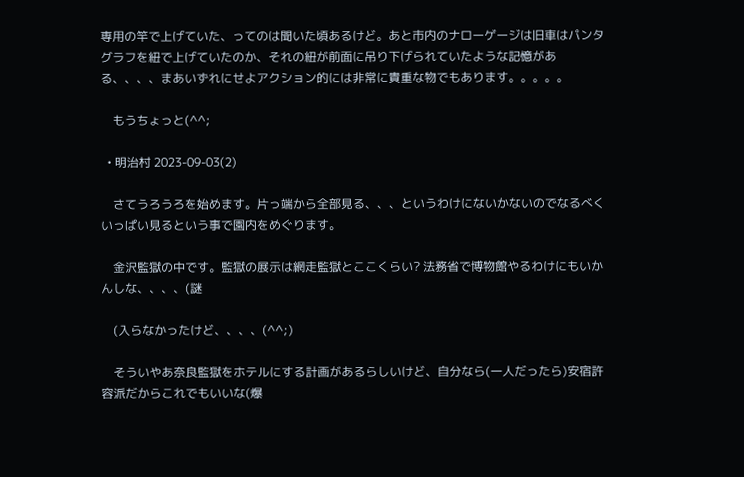専用の竿で上げていた、ってのは聞いた頃あるけど。あと市内のナローゲージは旧車はパンタグラフを紐で上げていたのか、それの紐が前面に吊り下げられていたような記憶がある、、、、まあいずれにせよアクション的には非常に貴重な物でもあります。。。。。

    もうちょっと(^^;

  • 明治村 2023-09-03(2)

    さてうろうろを始めます。片っ端から全部見る、、、というわけにないかないのでなるべくいっぱい見るという事で園内をめぐります。

    金沢監獄の中です。監獄の展示は網走監獄とここくらい? 法務省で博物館やるわけにもいかんしな、、、、(謎

    (入らなかったけど、、、、(^^;)

    そういやあ奈良監獄をホテルにする計画があるらしいけど、自分なら(一人だったら)安宿許容派だからこれでもいいな(爆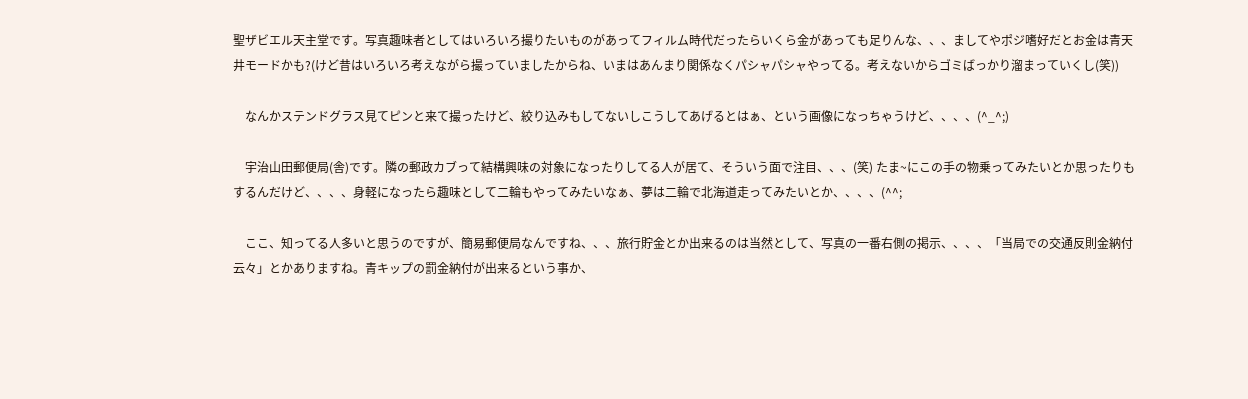聖ザビエル天主堂です。写真趣味者としてはいろいろ撮りたいものがあってフィルム時代だったらいくら金があっても足りんな、、、ましてやポジ嗜好だとお金は青天井モードかも?(けど昔はいろいろ考えながら撮っていましたからね、いまはあんまり関係なくパシャパシャやってる。考えないからゴミばっかり溜まっていくし(笑))

    なんかステンドグラス見てピンと来て撮ったけど、絞り込みもしてないしこうしてあげるとはぁ、という画像になっちゃうけど、、、、(^_^;)

    宇治山田郵便局(舎)です。隣の郵政カブって結構興味の対象になったりしてる人が居て、そういう面で注目、、、(笑) たま~にこの手の物乗ってみたいとか思ったりもするんだけど、、、、身軽になったら趣味として二輪もやってみたいなぁ、夢は二輪で北海道走ってみたいとか、、、、(^^;

    ここ、知ってる人多いと思うのですが、簡易郵便局なんですね、、、旅行貯金とか出来るのは当然として、写真の一番右側の掲示、、、、「当局での交通反則金納付云々」とかありますね。青キップの罰金納付が出来るという事か、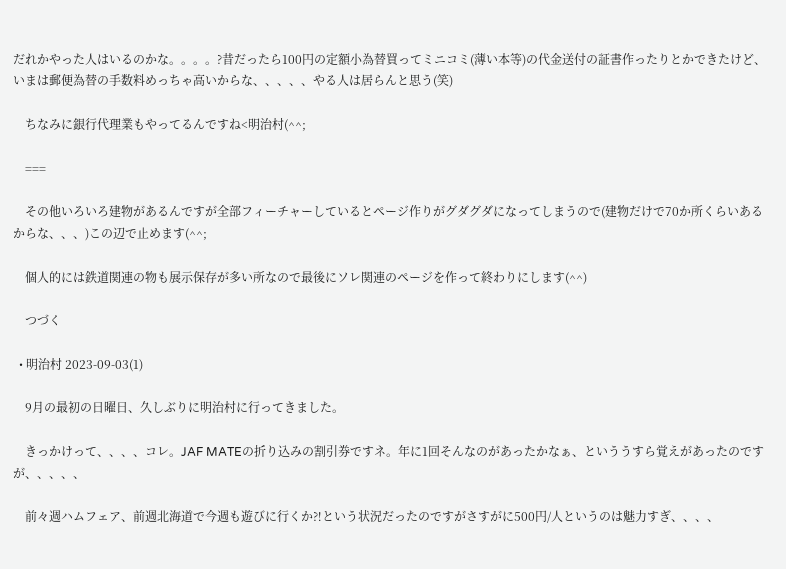だれかやった人はいるのかな。。。。?昔だったら100円の定額小為替買ってミニコミ(薄い本等)の代金送付の証書作ったりとかできたけど、いまは郵便為替の手数料めっちゃ高いからな、、、、、やる人は居らんと思う(笑)

    ちなみに銀行代理業もやってるんですね<明治村(^^;

    ===

    その他いろいろ建物があるんですが全部フィーチャーしているとページ作りがグダグダになってしまうので(建物だけで70か所くらいあるからな、、、)この辺で止めます(^^;

    個人的には鉄道関連の物も展示保存が多い所なので最後にソレ関連のページを作って終わりにします(^^)

    つづく

  • 明治村 2023-09-03(1)

    9月の最初の日曜日、久しぶりに明治村に行ってきました。

    きっかけって、、、、コレ。JAF MATEの折り込みの割引券ですネ。年に1回そんなのがあったかなぁ、といううすら覚えがあったのですが、、、、、

    前々週ハムフェア、前週北海道で今週も遊びに行くか⁈という状況だったのですがさすがに500円/人というのは魅力すぎ、、、、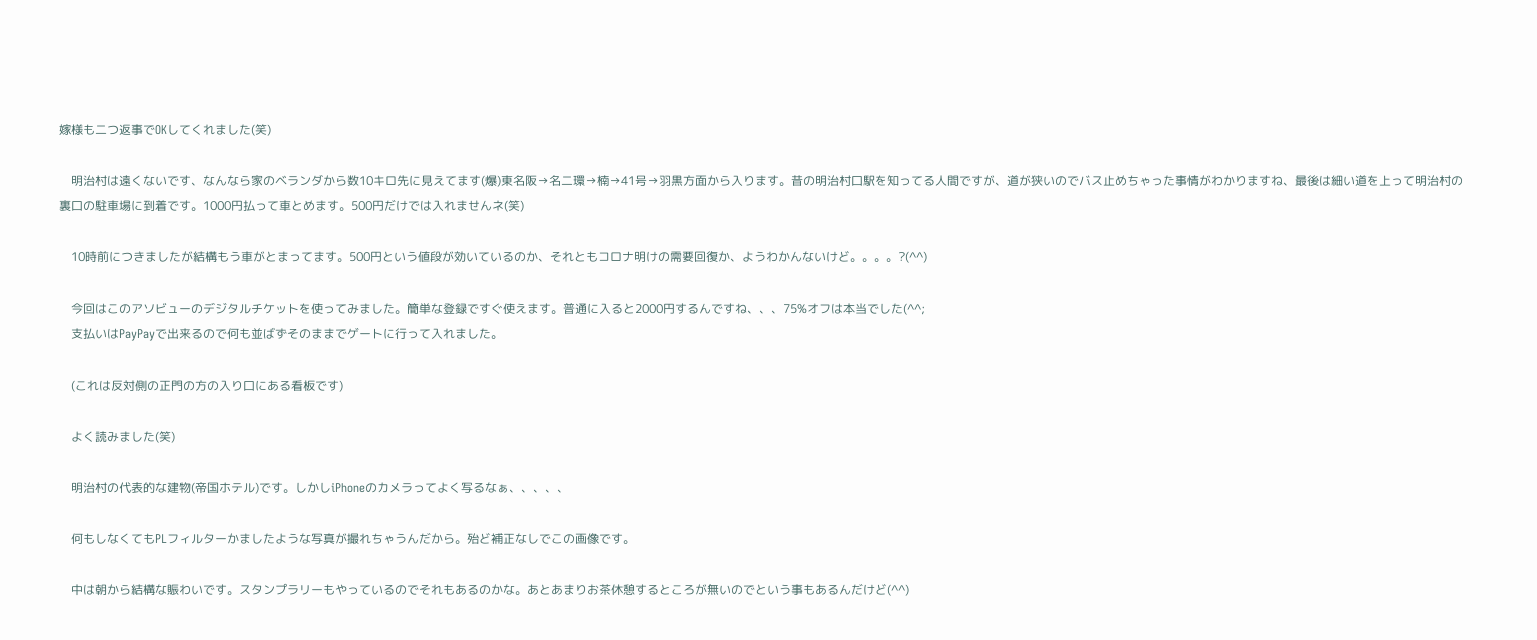嫁様も二つ返事でOKしてくれました(笑)

    明治村は遠くないです、なんなら家のベランダから数10キロ先に見えてます(爆)東名阪→名二環→楠→41号→羽黒方面から入ります。昔の明治村口駅を知ってる人間ですが、道が狭いのでバス止めちゃった事情がわかりますね、最後は細い道を上って明治村の裏口の駐車場に到着です。1000円払って車とめます。500円だけでは入れませんネ(笑)

    10時前につきましたが結構もう車がとまってます。500円という値段が効いているのか、それともコロナ明けの需要回復か、ようわかんないけど。。。。?(^^)

    今回はこのアソビューのデジタルチケットを使ってみました。簡単な登録ですぐ使えます。普通に入ると2000円するんですね、、、75%オフは本当でした(^^;
    支払いはPayPayで出来るので何も並ばずそのままでゲートに行って入れました。

    (これは反対側の正門の方の入り口にある看板です)

    よく読みました(笑)

    明治村の代表的な建物(帝国ホテル)です。しかしiPhoneのカメラってよく写るなぁ、、、、、

    何もしなくてもPLフィルターかましたような写真が撮れちゃうんだから。殆ど補正なしでこの画像です。

    中は朝から結構な賑わいです。スタンプラリーもやっているのでそれもあるのかな。あとあまりお茶休憩するところが無いのでという事もあるんだけど(^^)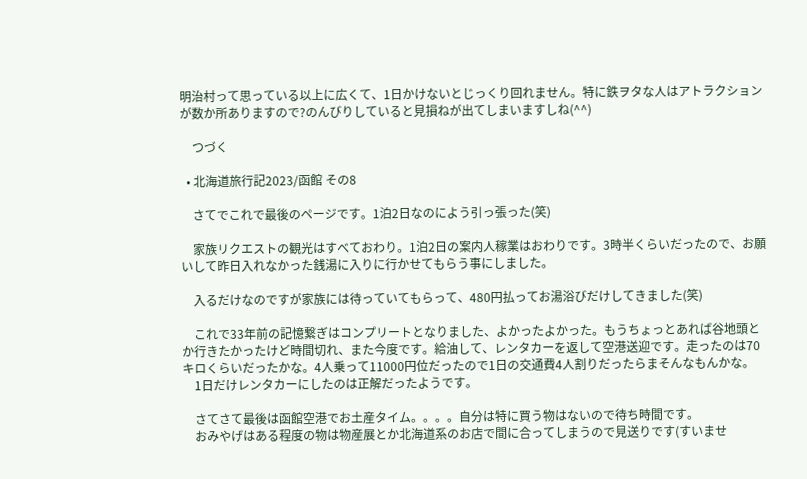明治村って思っている以上に広くて、1日かけないとじっくり回れません。特に鉄ヲタな人はアトラクションが数か所ありますので?のんびりしていると見損ねが出てしまいますしね(^^)

    つづく

  • 北海道旅行記2023/函館 その8

    さてでこれで最後のページです。1泊2日なのによう引っ張った(笑)

    家族リクエストの観光はすべておわり。1泊2日の案内人稼業はおわりです。3時半くらいだったので、お願いして昨日入れなかった銭湯に入りに行かせてもらう事にしました。

    入るだけなのですが家族には待っていてもらって、480円払ってお湯浴びだけしてきました(笑)

    これで33年前の記憶繋ぎはコンプリートとなりました、よかったよかった。もうちょっとあれば谷地頭とか行きたかったけど時間切れ、また今度です。給油して、レンタカーを返して空港送迎です。走ったのは70キロくらいだったかな。4人乗って11000円位だったので1日の交通費4人割りだったらまそんなもんかな。
    1日だけレンタカーにしたのは正解だったようです。

    さてさて最後は函館空港でお土産タイム。。。。自分は特に買う物はないので待ち時間です。
    おみやげはある程度の物は物産展とか北海道系のお店で間に合ってしまうので見送りです(すいませ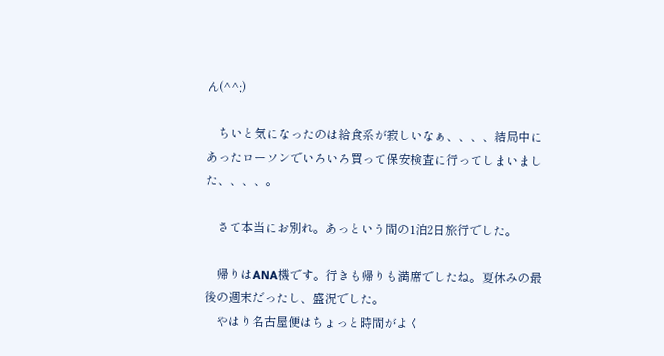ん(^^;)

    ちいと気になったのは給食系が寂しいなぁ、、、、結局中にあったローソンでいろいろ買って保安検査に行ってしまいました、、、、。

    さて本当にお別れ。あっという間の1泊2日旅行でした。

    帰りはANA機です。行きも帰りも満席でしたね。夏休みの最後の週末だったし、盛況でした。
    やはり名古屋便はちょっと時間がよく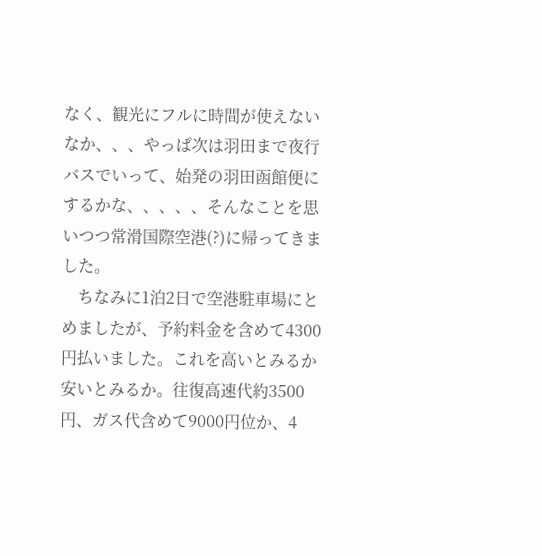なく、観光にフルに時間が使えないなか、、、やっぱ次は羽田まで夜行バスでいって、始発の羽田函館便にするかな、、、、、そんなことを思いつつ常滑国際空港(?)に帰ってきました。
    ちなみに1泊2日で空港駐車場にとめましたが、予約料金を含めて4300円払いました。これを高いとみるか安いとみるか。往復高速代約3500円、ガス代含めて9000円位か、4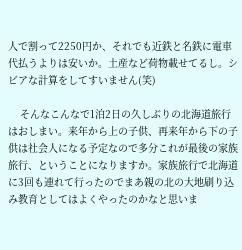人で割って2250円か、それでも近鉄と名鉄に電車代払うよりは安いか。土産など荷物載せてるし。シビアな計算をしてすいません(笑)

    そんなこんなで1泊2日の久しぶりの北海道旅行はおしまい。来年から上の子供、再来年から下の子供は社会人になる予定なので多分これが最後の家族旅行、ということになりますか。家族旅行で北海道に3回も連れて行ったのでまあ親の北の大地刷り込み教育としてはよくやったのかなと思いま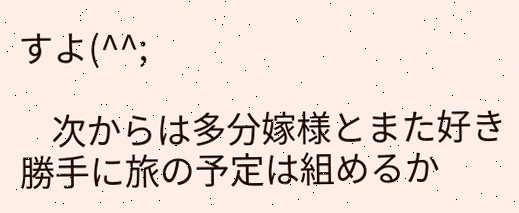すよ(^^;

    次からは多分嫁様とまた好き勝手に旅の予定は組めるか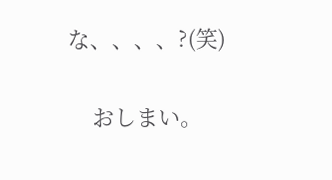な、、、、?(笑)

    おしまい。